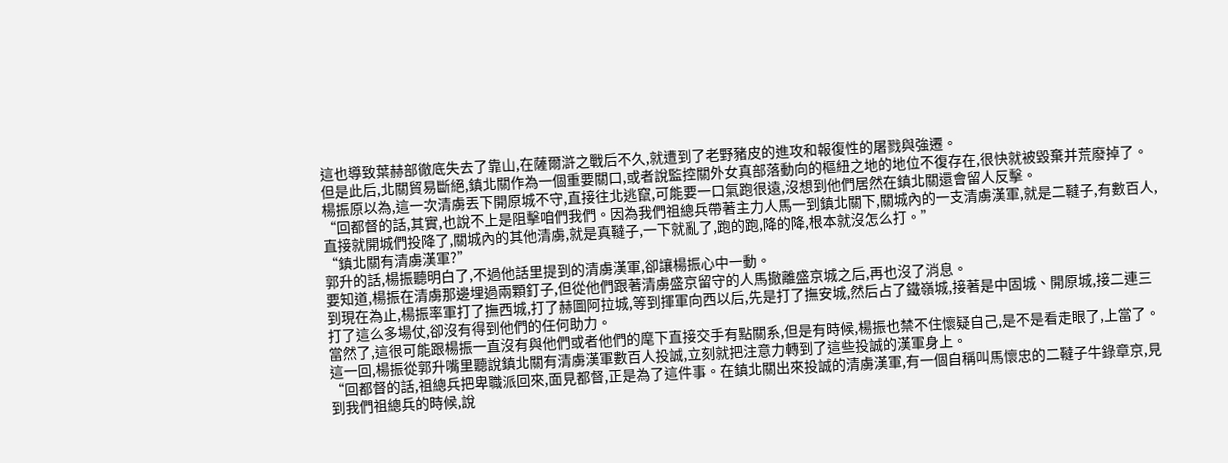這也導致葉赫部徹底失去了靠山,在薩爾滸之戰后不久,就遭到了老野豬皮的進攻和報復性的屠戮與強遷。
但是此后,北關貿易斷絕,鎮北關作為一個重要關口,或者說監控關外女真部落動向的樞紐之地的地位不復存在,很快就被毀棄并荒廢掉了。
楊振原以為,這一次清虜丟下開原城不守,直接往北逃竄,可能要一口氣跑很遠,沒想到他們居然在鎮北關還會留人反擊。
“回都督的話,其實,也說不上是阻擊咱們我們。因為我們祖總兵帶著主力人馬一到鎮北關下,關城內的一支清虜漢軍,就是二韃子,有數百人,直接就開城們投降了,關城內的其他清虜,就是真韃子,一下就亂了,跑的跑,降的降,根本就沒怎么打。”
“鎮北關有清虜漢軍?”
郭升的話,楊振聽明白了,不過他話里提到的清虜漢軍,卻讓楊振心中一動。
要知道,楊振在清虜那邊埋過兩顆釘子,但從他們跟著清虜盛京留守的人馬撤離盛京城之后,再也沒了消息。
到現在為止,楊振率軍打了撫西城,打了赫圖阿拉城,等到揮軍向西以后,先是打了撫安城,然后占了鐵嶺城,接著是中固城、開原城,接二連三打了這么多場仗,卻沒有得到他們的任何助力。
當然了,這很可能跟楊振一直沒有與他們或者他們的麾下直接交手有點關系,但是有時候,楊振也禁不住懷疑自己,是不是看走眼了,上當了。
這一回,楊振從郭升嘴里聽說鎮北關有清虜漢軍數百人投誠,立刻就把注意力轉到了這些投誠的漢軍身上。
“回都督的話,祖總兵把卑職派回來,面見都督,正是為了這件事。在鎮北關出來投誠的清虜漢軍,有一個自稱叫馬懷忠的二韃子牛錄章京,見到我們祖總兵的時候,說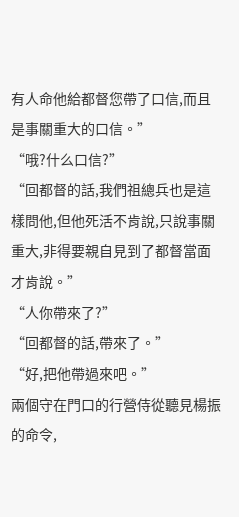有人命他給都督您帶了口信,而且是事關重大的口信。”
“哦?什么口信?”
“回都督的話,我們祖總兵也是這樣問他,但他死活不肯說,只說事關重大,非得要親自見到了都督當面才肯說。”
“人你帶來了?”
“回都督的話,帶來了。”
“好,把他帶過來吧。”
兩個守在門口的行營侍從聽見楊振的命令,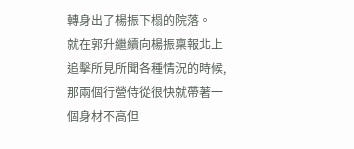轉身出了楊振下榻的院落。
就在郭升繼續向楊振稟報北上追擊所見所聞各種情況的時候,那兩個行營侍從很快就帶著一個身材不高但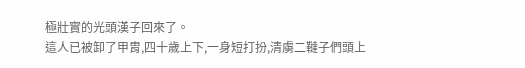極壯實的光頭漢子回來了。
這人已被卸了甲胄,四十歲上下,一身短打扮,清虜二韃子們頭上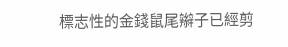標志性的金錢鼠尾辮子已經剪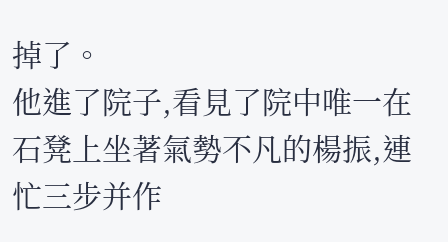掉了。
他進了院子,看見了院中唯一在石凳上坐著氣勢不凡的楊振,連忙三步并作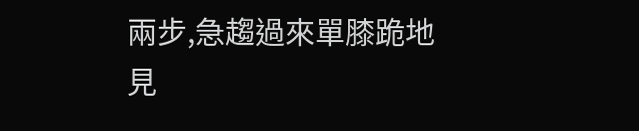兩步,急趨過來單膝跪地見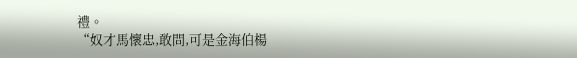禮。
“奴才馬懷忠,敢問,可是金海伯楊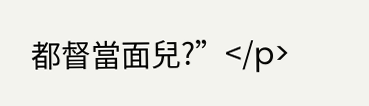都督當面兒?”</p>